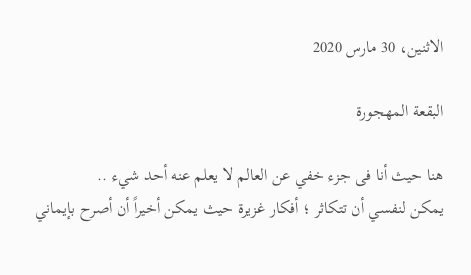الاثنين، 30 مارس 2020

البقعة المهجورة

هنا حيث أنا فى جزء خفي عن العالم لا يعلم عنه أحد شيء ..
يمكن لنفسي أن تتكاثر ؛ أفكار غزيرة حيث يمكن أخيراً أن أصرح بإيماني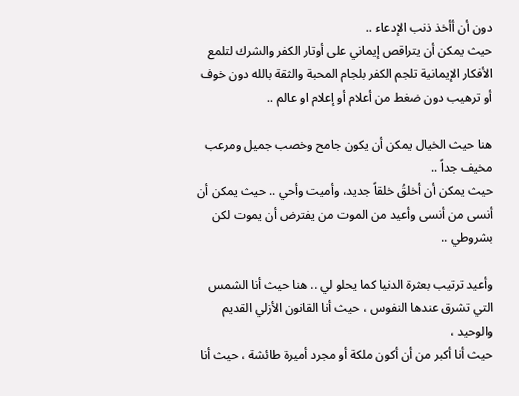دون أن أأخذ ذنب الإدعاء ..
حيث يمكن أن يتراقص إيماني على أوتار الكفر والشرك لتلمع الأفكار الإيمانية تلجم الكفر بلجام المحبة والثقة بالله دون خوف أو ترهيب دون ضغط من أعلام أو إعلام او عالم ..

هنا حيث الخيال يمكن أن يكون جامح وخصب جميل ومرعب مخيف جداً ..
حيث يمكن أن أخلقُ خلقاً جديد، وأميت وأحي .. حيث يمكن أن أنسى من أنسى وأعيد من الموت من يفترض أن يموت لكن بشروطي ..

وأعيد ترتيب بعثرة الدنيا كما يحلو لي .. هنا حيث أنا الشمس التي تشرق عندها النفوس ، حيث أنا القانون الأزلي القديم والوحيد ،
حيث أنا أكبر من أن أكون ملكة أو مجرد أميرة طائشة ، حيث أنا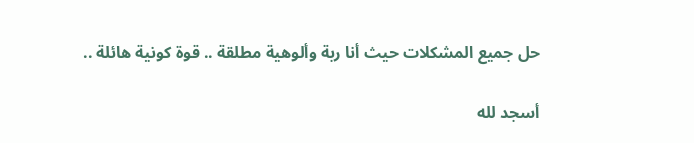حل جميع المشكلات حيث أنا ربة وألوهية مطلقة .. قوة كونية هائلة ..

أسجد لله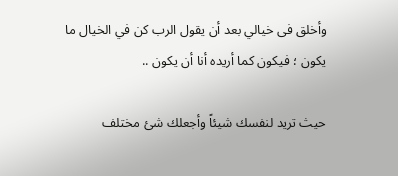وأخلق فى خيالي بعد أن يقول الرب كن في الخيال ما يكون ؛ فيكون كما أريده أنا أن يكون ..

حيث تريد لنفسك شيئاً وأجعلك شئ مختلف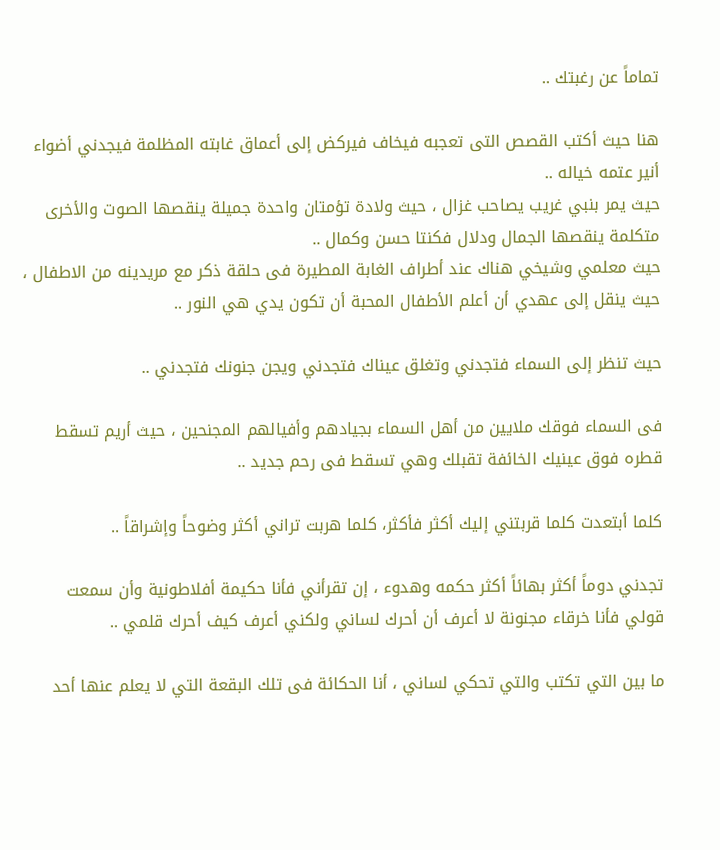تماماً عن رغبتك ..

هنا حيث أكتب القصص التى تعجبه فيخاف فيركض إلى أعماق غابته المظلمة فيجدني أضواء أنير عتمه خياله ..
حيث يمر بنبي غريب يصاحب غزال ، حيث ولادة تؤمتان واحدة جميلة ينقصها الصوت والأخرى متكلمة ينقصها الجمال ودلال فكنتا حسن وكمال ..
حيث معلمي وشيخي هناك عند أطراف الغابة المطيرة فى حلقة ذكر مع مريدينه من الاطفال ، حيث ينقل إلى عهدي أن أعلم الأطفال المحبة أن تكون يدي هي النور ..

حيث تنظر إلى السماء فتجدني وتغلق عيناك فتجدني ويجن جنونك فتجدني ..

فى السماء فوقك ملايين من أهل السماء بجيادهم وأفيالهم المجنحين ، حيث أريم تسقط قطره فوق عينيك الخائفة تقبلك وهي تسقط فى رحم جديد ..

كلما أبتعدت كلما قربتني إليك أكثر فأكثر، كلما هربت تراني أكثر وضوحاً وإشراقاً ..

تجدني دوماً أكثر بهائاً أكثر حكمه وهدوء ، إن تقرأني فأنا حكيمة أفلاطونية وأن سمعت قولي فأنا خرقاء مجنونة لا أعرف أن أحرك لساني ولكني أعرف كيف أحرك قلمي ..

ما بين التي تكتب والتي تحكي لساني ، أنا الحكائة فى تلك البقعة التي لا يعلم عنها أحد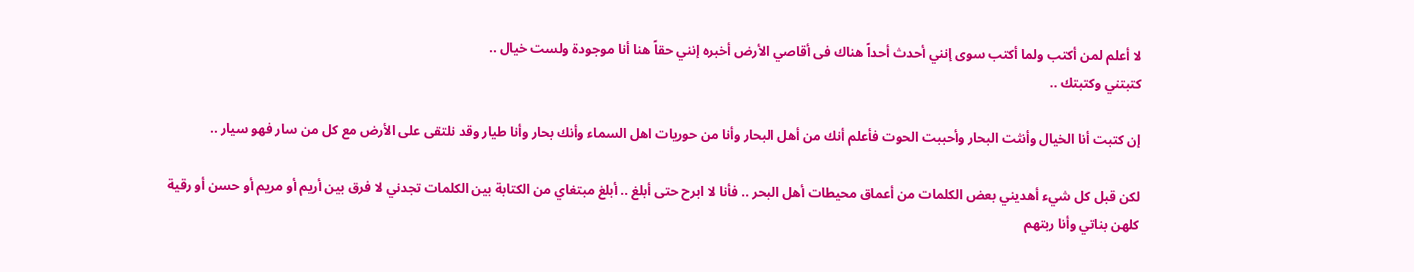لا أعلم لمن أكتب ولما أكتب سوى إنني أحدث أحداً هناك فى أقاصي الأرض أخبره إنني حقاً هنا أنا موجودة ولست خيال ..
كتبتني وكتبتك ..

إن كتبت أنا الخيال وأنثت البحار وأحببت الحوت فأعلم أنك من أهل البحار وأنا من حوريات اهل السماء وأنك بحار وأنا طيار وقد نلتقى على الأرض مع كل من سار فهو سيار ..

لكن قبل كل شيء أهديني بعض الكلمات من أعماق محيطات أهل البحر .. فأنا لا ابرح حتى أبلغ .. أبلغ مبتغاي من الكتابة بين الكلمات تجدني لا فرق بين أريم أو مريم أو حسن أو رقية كلهن بناتي وأنا ربتهم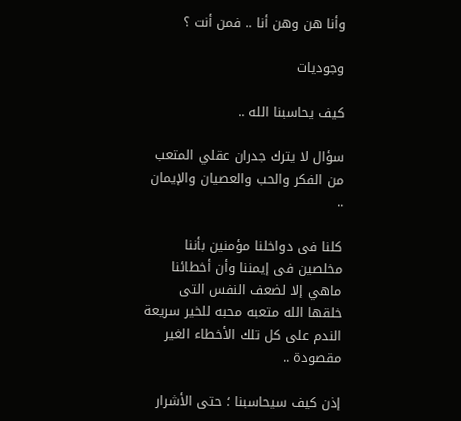وأنا هن وهن أنا .. فمن أنت ؟

وجوديات

كيف يحاسبنا الله ..

سؤال لا يترك جدران عقلي المتعب من الفكر والحب والعصيان والإيمان ..

كلنا فى دواخلنا مؤمنين بأننا مخلصين فى إيمننا وأن أخطائنا ماهي إلا لضعف النفس التى خلقها الله متعبه محبه للخير سريعة الندم على كل تلك الأخطاء الغير مقصودة ..

إذن كيف سيحاسبنا ؛ حتى الأشرار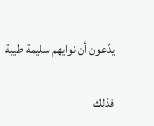يدّعون أن نوايهم سليمة طيبة

فذلك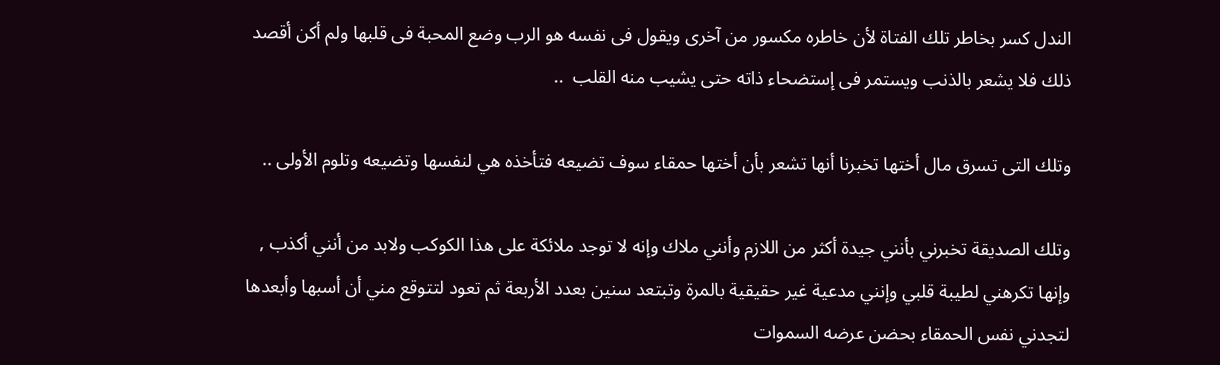الندل كسر بخاطر تلك الفتاة لأن خاطره مكسور من آخرى ويقول فى نفسه هو الرب وضع المحبة فى قلبها ولم أكن أقصد ذلك فلا يشعر بالذنب ويستمر فى إستضحاء ذاته حتى يشيب منه القلب  ..

وتلك التى تسرق مال أختها تخبرنا أنها تشعر بأن أختها حمقاء سوف تضيعه فتأخذه هي لنفسها وتضيعه وتلوم الأولى ..

وتلك الصديقة تخبرني بأنني جيدة أكثر من اللازم وأنني ملاك وإنه لا توجد ملائكة على هذا الكوكب ولابد من أنني أكذب , وإنها تكرهني لطيبة قلبي وإنني مدعية غير حقيقية بالمرة وتبتعد سنين بعدد الأربعة ثم تعود لتتوقع مني أن أسبها وأبعدها لتجدني نفس الحمقاء بحضن عرضه السموات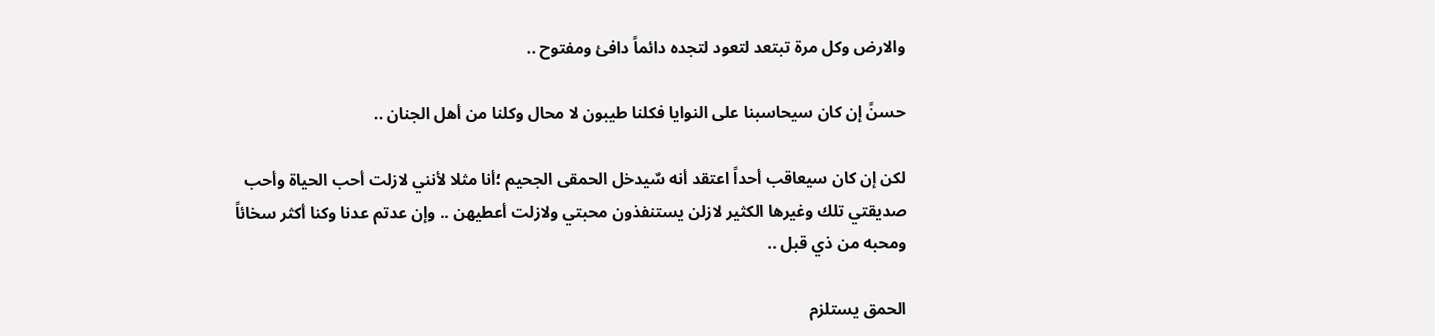والارض وكل مرة تبتعد لتعود لتجده دائماً دافئ ومفتوح ..

حسنً إن كان سيحاسبنا على النوايا فكلنا طيبون لا محال وكلنا من أهل الجنان ..

لكن إن كان سيعاقب أحداً اعتقد أنه سٌيدخل الحمقى الجحيم ؛أنا مثلا لأنني لازلت أحب الحياة وأحب صديقتي تلك وغيرها الكثير لازلن يستنفذون محبتي ولازلت أعطيهن .. وإن عدتم عدنا وكنا أكثر سخائاً ومحبه من ذي قبل ..

الحمق يستلزم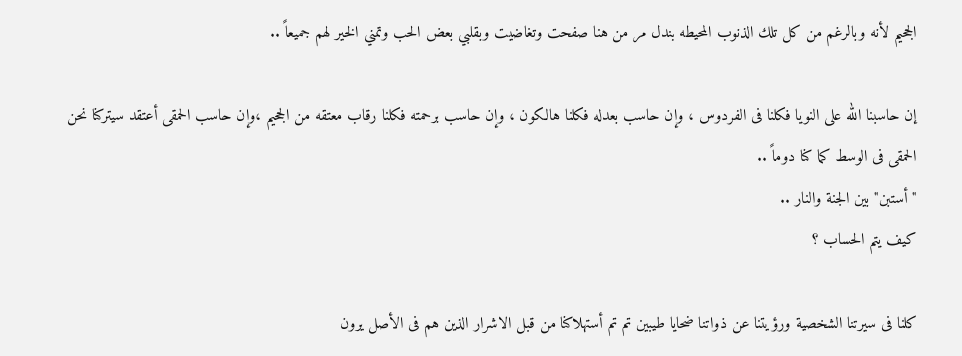الجحيم لأنه وبالرغم من كل تلك الذنوب المحيطه بندل مر من هنا صفحت وتغاضيت وبقلبي بعض الحب وتمني الخير لهم جميعاً ..

إن حاسبنا الله على النويا فكلنا فى الفردوس ، وإن حاسب بعدله فكلنا هالكون ، وإن حاسب برحمته فكلنا رقاب معتقه من الجحيم ،وإن حاسب الحمقى أعتقد سيتركنا نحن الحمقى فى الوسط كما كنا دوماً ..
"أستبن" بين الجنة والنار ..
كيف يتم الحساب ؟

كلنا فى سيرتنا الشخصية ورؤيتنا عن ذواتنا ضحايا طيبين تم تم أستهلاكنا من قبل الاشرار الذين هم فى الأصل يرون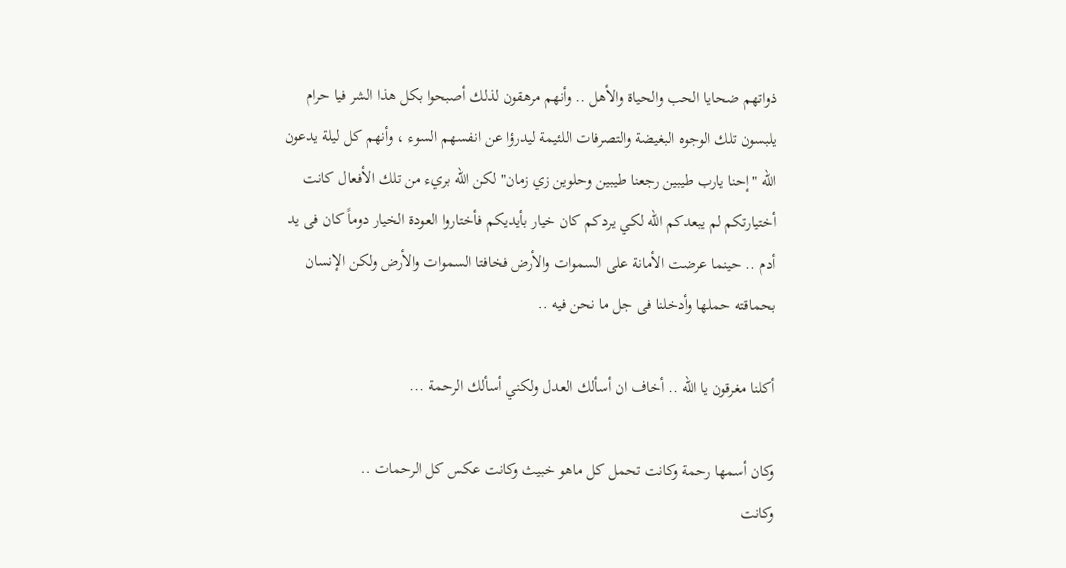ذواتهم ضحايا الحب والحياة والأهل .. وأنهم مرهقون لذلك أصبحوا بكل هذا الشر فيا حرام يلبسون تلك الوجوه البغيضة والتصرفات اللئيمة ليدرؤا عن انفسهم السوء ، وأنهم كل ليلة يدعون الله "إحنا يارب طيبين رجعنا طيبين وحلوين زي زمان" لكن الله بريء من تلك الأفعال كانت أختيارتكم لم يبعدكم الله لكي يردكم كان خيار بأيديكم فأختاروا العودة الخيار دوماً كان فى يد أدم .. حينما عرضت الأمانة على السموات والأرض فخافتا السموات والأرض ولكن الإنسان بحماقته حملها وأدخلنا فى جل ما نحن فيه ..

أكلنا مغرقون يا الله .. أخاف ان أسألك العدل ولكني أسألك الرحمة ...

وكان أسمها رحمة وكانت تحمل كل ماهو خبيث وكانت عكس كل الرحمات ..
وكانت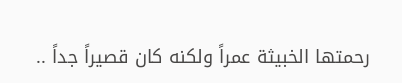رحمتها الخبيثة عمراً ولكنه كان قصيراً جداً ..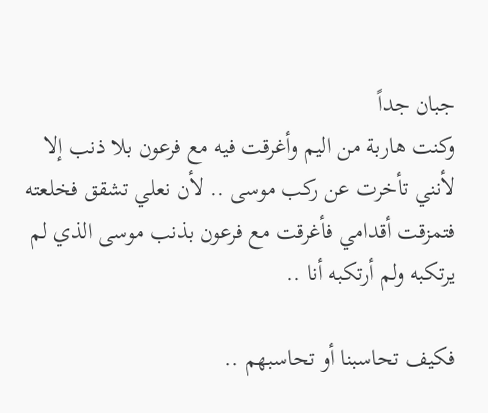جبان جداً
وكنت هاربة من اليم وأغرقت فيه مع فرعون بلا ذنب إلا لأنني تأخرت عن ركب موسى .. لأن نعلي تشقق فخلعته فتمزقت أقدامي فأغرقت مع فرعون بذنب موسى الذي لم يرتكبه ولم أرتكبه أنا ..

فكيف تحاسبنا أو تحاسبهم ..